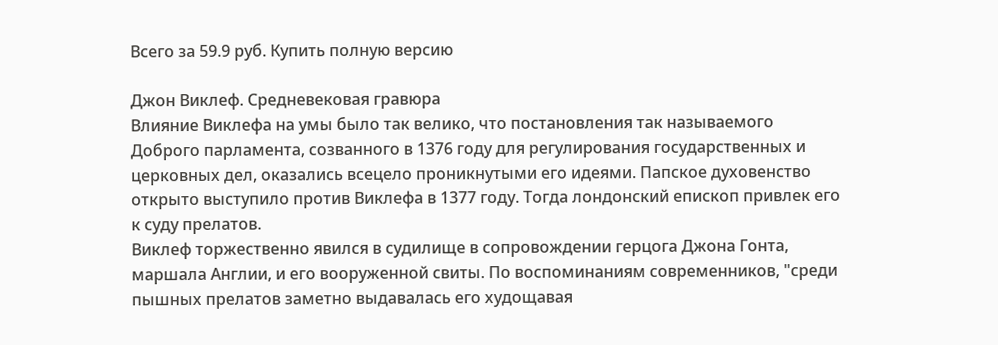Всего за 59.9 руб. Купить полную версию

Джон Виклеф. Средневековая гравюра
Влияние Виклефа на умы было так велико, что постановления так называемого Доброго парламента, созванного в 1376 году для регулирования государственных и церковных дел, оказались всецело проникнутыми его идеями. Папское духовенство открыто выступило против Виклефа в 1377 году. Тогда лондонский епископ привлек его к суду прелатов.
Виклеф торжественно явился в судилище в сопровождении герцога Джона Гонта, маршала Англии, и его вооруженной свиты. По воспоминаниям современников, "среди пышных прелатов заметно выдавалась его худощавая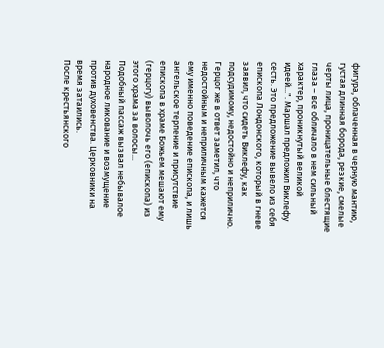фигура, облаченная в черную мантию, густая длинная борода, резкие, смелые черты лица, проницательные блестящие глаза – все обличало в нем сильный характер, проникнутый великой идеей...". Маршал предложил Виклефу сесть. Это предложение вывело из себя епископа Лондонского, который в гневе заявил, что сидеть Виклефу, как подсудимому, недостойно и неприлично. Герцог же в ответ заметил, что недостойным и неприличным кажется ему именно поведение епископа, и лишь ангельское терпение и присутствие епископа в храме Божьем мешают ему (герцогу) выволочь его (епископа) из этого храма за волосы...
Подобный пассаж вызвал небывалое народное ликование и возмущение против духовенства. Церковники на время затаились.
После крестьянского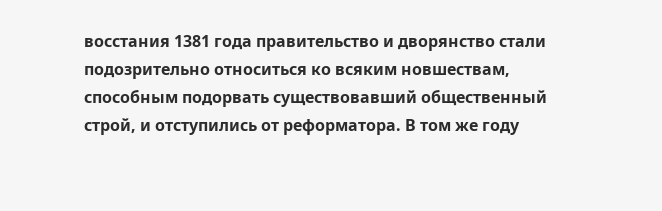восстания 1381 года правительство и дворянство стали подозрительно относиться ко всяким новшествам, способным подорвать существовавший общественный строй, и отступились от реформатора. В том же году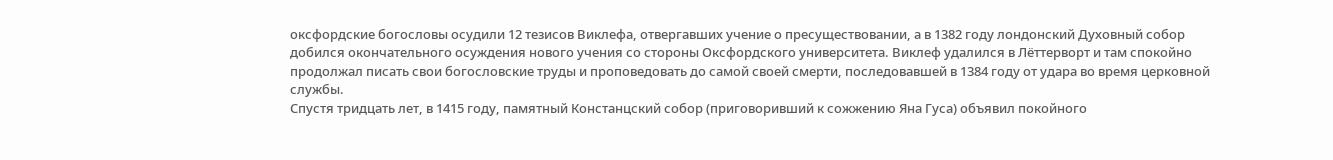оксфордские богословы осудили 12 тезисов Виклефа, отвергавших учение о пресуществовании, а в 1382 году лондонский Духовный собор добился окончательного осуждения нового учения со стороны Оксфордского университета. Виклеф удалился в Лёттерворт и там спокойно продолжал писать свои богословские труды и проповедовать до самой своей смерти, последовавшей в 1384 году от удара во время церковной службы.
Спустя тридцать лет, в 1415 году, памятный Констанцский собор (приговоривший к сожжению Яна Гуса) объявил покойного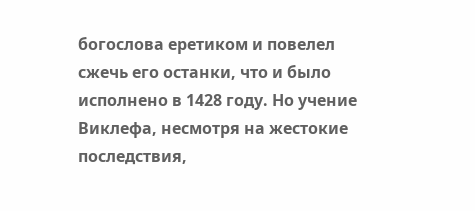богослова еретиком и повелел сжечь его останки, что и было исполнено в 1428 году. Но учение Виклефа, несмотря на жестокие последствия,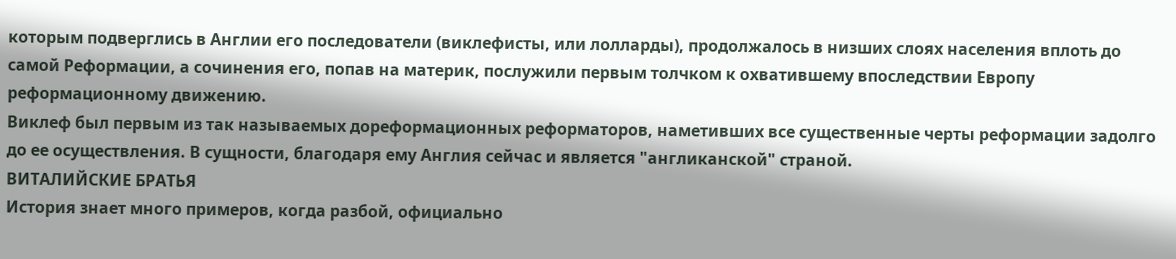которым подверглись в Англии его последователи (виклефисты, или лолларды), продолжалось в низших слоях населения вплоть до самой Реформации, а сочинения его, попав на материк, послужили первым толчком к охватившему впоследствии Европу реформационному движению.
Виклеф был первым из так называемых дореформационных реформаторов, наметивших все существенные черты реформации задолго до ее осуществления. В сущности, благодаря ему Англия сейчас и является "англиканской" страной.
ВИТАЛИЙСКИЕ БРАТЬЯ
История знает много примеров, когда разбой, официально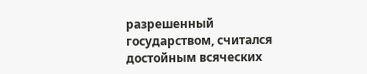разрешенный государством, считался достойным всяческих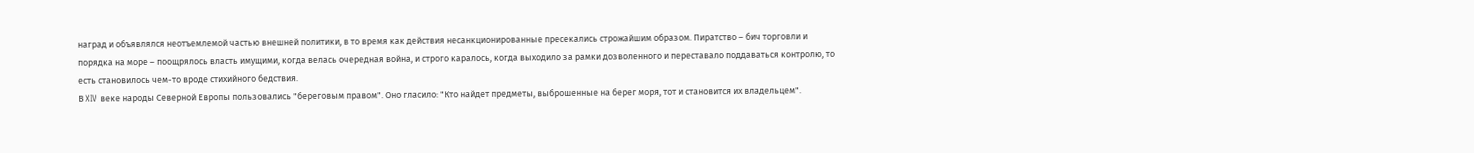наград и объявлялся неотъемлемой частью внешней политики, в то время как действия несанкционированные пресекались строжайшим образом. Пиратство – бич торговли и порядка на море – поощрялось власть имущими, когда велась очередная война, и строго каралось, когда выходило за рамки дозволенного и переставало поддаваться контролю, то есть становилось чем-то вроде стихийного бедствия.
В XIV веке народы Северной Европы пользовались "береговым правом". Оно гласило: "Кто найдет предметы, выброшенные на берег моря, тот и становится их владельцем".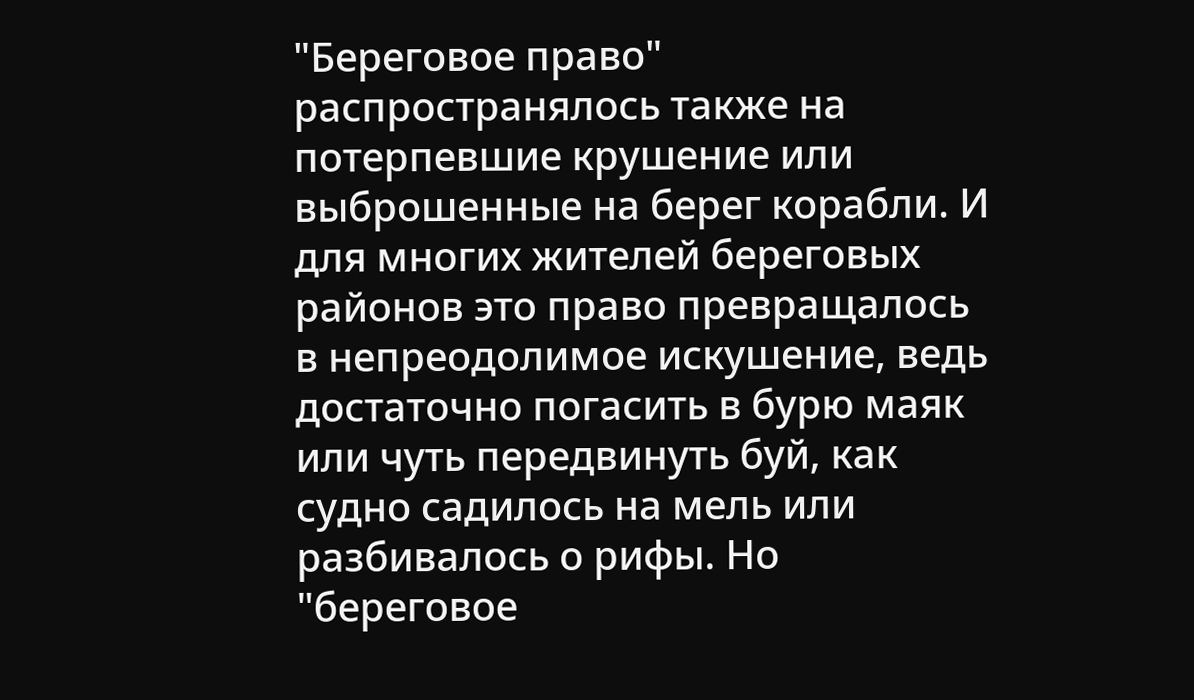"Береговое право" распространялось также на потерпевшие крушение или выброшенные на берег корабли. И для многих жителей береговых районов это право превращалось в непреодолимое искушение, ведь достаточно погасить в бурю маяк или чуть передвинуть буй, как судно садилось на мель или разбивалось о рифы. Но "береговое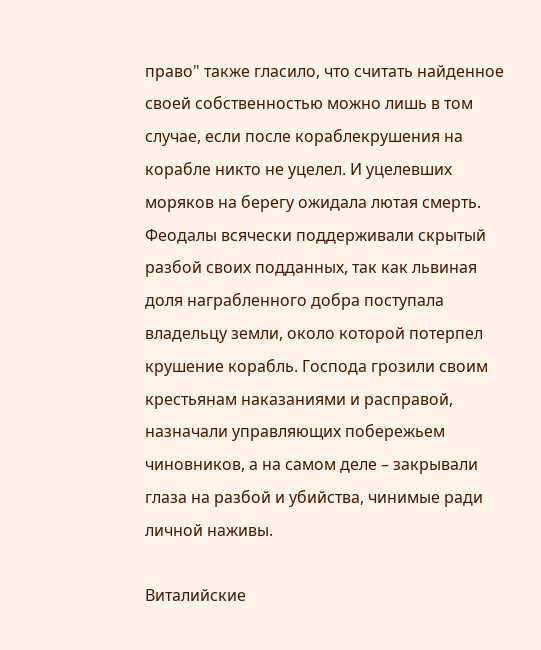право" также гласило, что считать найденное своей собственностью можно лишь в том случае, если после кораблекрушения на корабле никто не уцелел. И уцелевших моряков на берегу ожидала лютая смерть.
Феодалы всячески поддерживали скрытый разбой своих подданных, так как львиная доля награбленного добра поступала владельцу земли, около которой потерпел крушение корабль. Господа грозили своим крестьянам наказаниями и расправой, назначали управляющих побережьем чиновников, а на самом деле – закрывали глаза на разбой и убийства, чинимые ради личной наживы.

Виталийские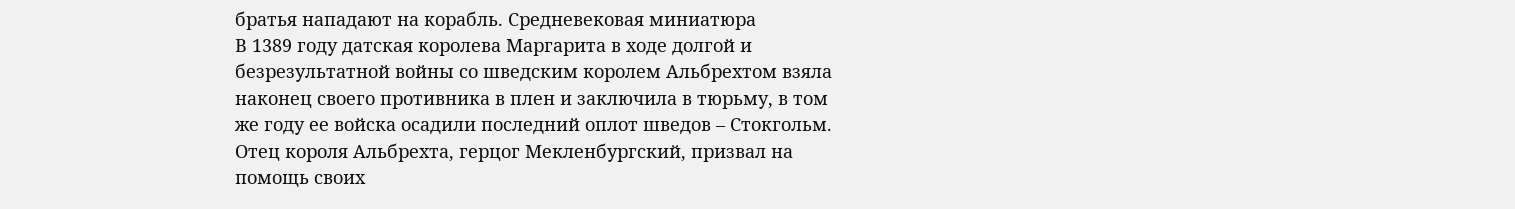братья нападают на корабль. Средневековая миниатюра
В 1389 году датская королева Маргарита в ходе долгой и безрезультатной войны со шведским королем Альбрехтом взяла наконец своего противника в плен и заключила в тюрьму, в том же году ее войска осадили последний оплот шведов – Стокгольм. Отец короля Альбрехта, герцог Мекленбургский, призвал на помощь своих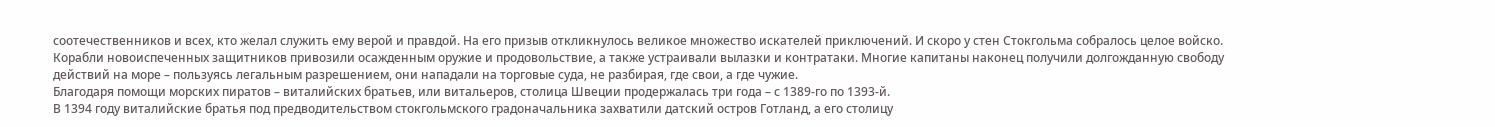соотечественников и всех, кто желал служить ему верой и правдой. На его призыв откликнулось великое множество искателей приключений. И скоро у стен Стокгольма собралось целое войско. Корабли новоиспеченных защитников привозили осажденным оружие и продовольствие, а также устраивали вылазки и контратаки. Многие капитаны наконец получили долгожданную свободу действий на море – пользуясь легальным разрешением, они нападали на торговые суда, не разбирая, где свои, а где чужие.
Благодаря помощи морских пиратов – виталийских братьев, или витальеров, столица Швеции продержалась три года – с 1389-го по 1393-й.
В 1394 году виталийские братья под предводительством стокгольмского градоначальника захватили датский остров Готланд, а его столицу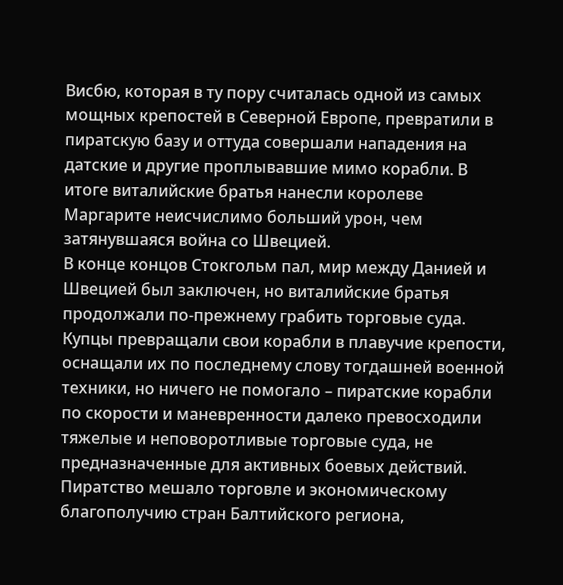Висбю, которая в ту пору считалась одной из самых мощных крепостей в Северной Европе, превратили в пиратскую базу и оттуда совершали нападения на датские и другие проплывавшие мимо корабли. В итоге виталийские братья нанесли королеве Маргарите неисчислимо больший урон, чем затянувшаяся война со Швецией.
В конце концов Стокгольм пал, мир между Данией и Швецией был заключен, но виталийские братья продолжали по-прежнему грабить торговые суда. Купцы превращали свои корабли в плавучие крепости, оснащали их по последнему слову тогдашней военной техники, но ничего не помогало – пиратские корабли по скорости и маневренности далеко превосходили тяжелые и неповоротливые торговые суда, не предназначенные для активных боевых действий. Пиратство мешало торговле и экономическому благополучию стран Балтийского региона,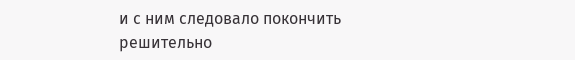и с ним следовало покончить решительно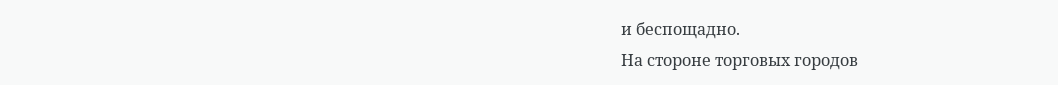и беспощадно.
На стороне торговых городов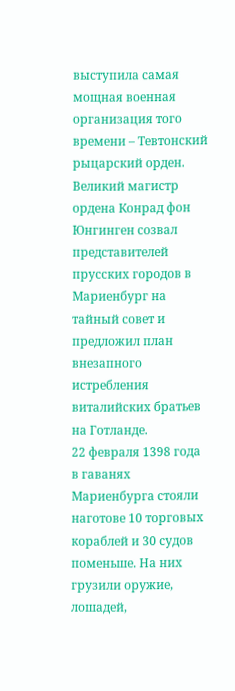выступила самая мощная военная организация того времени – Тевтонский рыцарский орден.
Великий магистр ордена Конрад фон Юнгинген созвал представителей прусских городов в Мариенбург на тайный совет и предложил план внезапного истребления виталийских братьев на Готланде.
22 февраля 1398 года в гаванях Мариенбурга стояли наготове 10 торговых кораблей и 30 судов поменьше. На них грузили оружие, лошадей,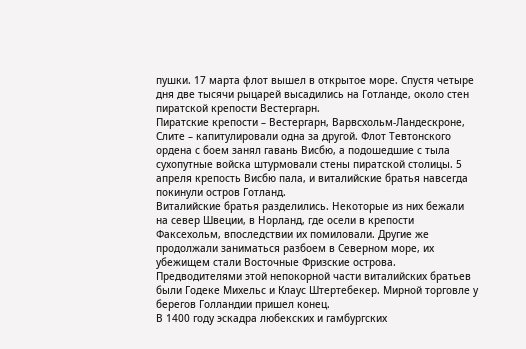пушки. 17 марта флот вышел в открытое море. Спустя четыре дня две тысячи рыцарей высадились на Готланде, около стен пиратской крепости Вестергарн.
Пиратские крепости – Вестергарн, Варвсхольм-Ландескроне, Слите – капитулировали одна за другой. Флот Тевтонского ордена с боем занял гавань Висбю, а подошедшие с тыла сухопутные войска штурмовали стены пиратской столицы. 5 апреля крепость Висбю пала, и виталийские братья навсегда покинули остров Готланд.
Виталийские братья разделились. Некоторые из них бежали на север Швеции, в Норланд, где осели в крепости Факсехольм, впоследствии их помиловали. Другие же продолжали заниматься разбоем в Северном море, их убежищем стали Восточные Фризские острова. Предводителями этой непокорной части виталийских братьев были Годеке Михельс и Клаус Штертебекер. Мирной торговле у берегов Голландии пришел конец.
В 1400 году эскадра любекских и гамбургских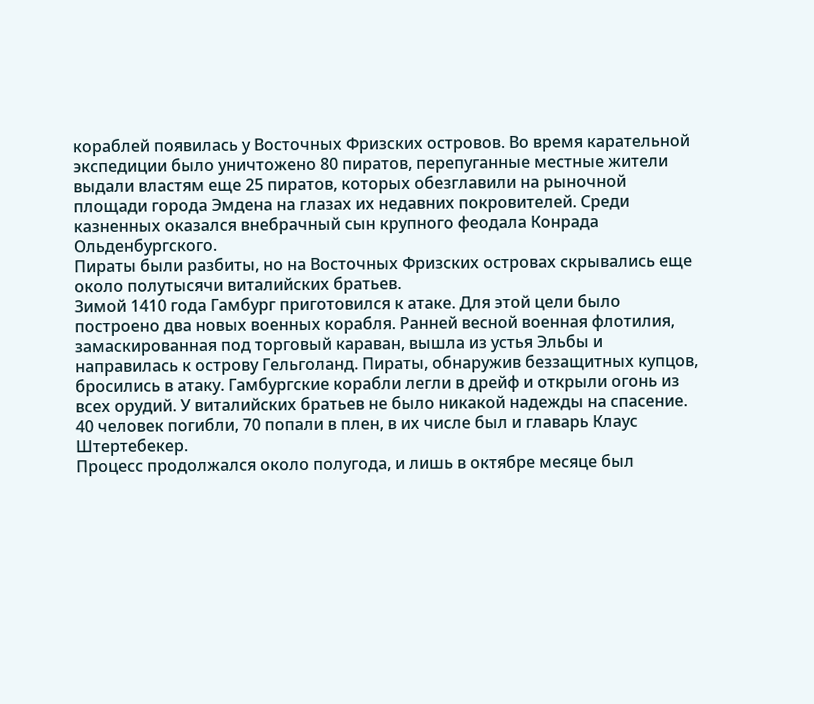кораблей появилась у Восточных Фризских островов. Во время карательной экспедиции было уничтожено 80 пиратов, перепуганные местные жители выдали властям еще 25 пиратов, которых обезглавили на рыночной площади города Эмдена на глазах их недавних покровителей. Среди казненных оказался внебрачный сын крупного феодала Конрада Ольденбургского.
Пираты были разбиты, но на Восточных Фризских островах скрывались еще около полутысячи виталийских братьев.
Зимой 1410 года Гамбург приготовился к атаке. Для этой цели было построено два новых военных корабля. Ранней весной военная флотилия, замаскированная под торговый караван, вышла из устья Эльбы и направилась к острову Гельголанд. Пираты, обнаружив беззащитных купцов, бросились в атаку. Гамбургские корабли легли в дрейф и открыли огонь из всех орудий. У виталийских братьев не было никакой надежды на спасение. 40 человек погибли, 70 попали в плен, в их числе был и главарь Клаус Штертебекер.
Процесс продолжался около полугода, и лишь в октябре месяце был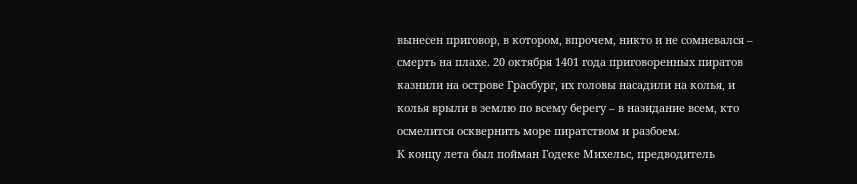вынесен приговор, в котором, впрочем, никто и не сомневался – смерть на плахе. 20 октября 1401 года приговоренных пиратов казнили на острове Грасбург, их головы насадили на колья, и колья врыли в землю по всему берегу – в назидание всем, кто осмелится осквернить море пиратством и разбоем.
К концу лета был пойман Годеке Михельс, предводитель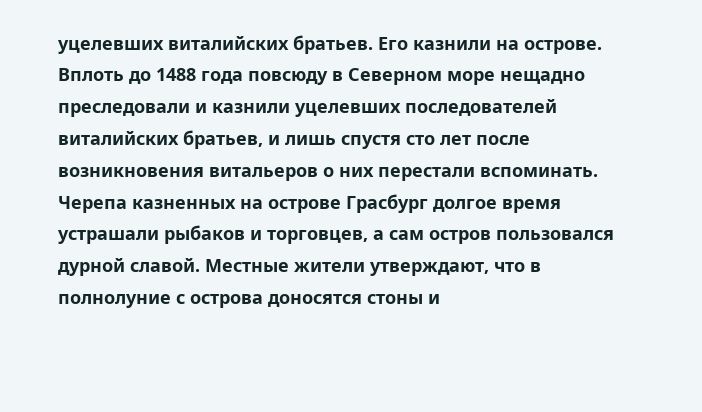уцелевших виталийских братьев. Его казнили на острове.
Вплоть до 1488 года повсюду в Северном море нещадно преследовали и казнили уцелевших последователей виталийских братьев, и лишь спустя сто лет после возникновения витальеров о них перестали вспоминать. Черепа казненных на острове Грасбург долгое время устрашали рыбаков и торговцев, а сам остров пользовался дурной славой. Местные жители утверждают, что в полнолуние с острова доносятся стоны и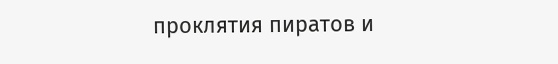проклятия пиратов и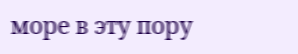море в эту пору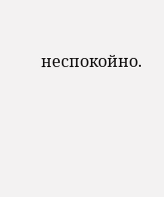неспокойно.